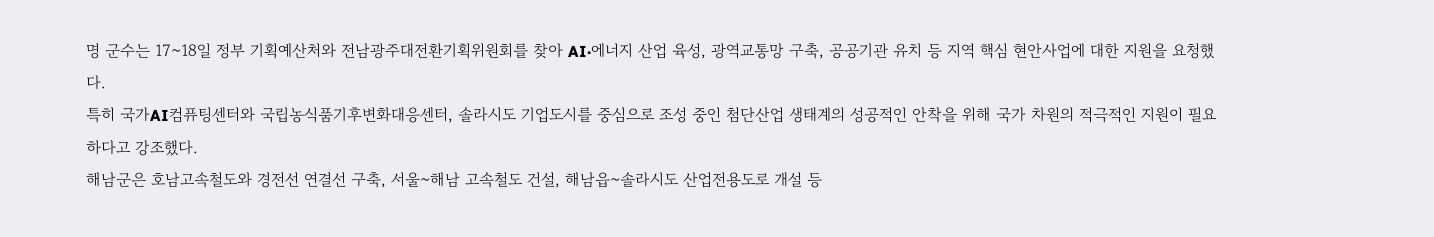명 군수는 17~18일 정부 기획예산처와 전남광주대전환기획위원회를 찾아 AI·에너지 산업 육성, 광역교통망 구축, 공공기관 유치 등 지역 핵심 현안사업에 대한 지원을 요청했다.
특히 국가AI컴퓨팅센터와 국립농식품기후변화대응센터, 솔라시도 기업도시를 중심으로 조성 중인 첨단산업 생태계의 성공적인 안착을 위해 국가 차원의 적극적인 지원이 필요하다고 강조했다.
해남군은 호남고속철도와 경전선 연결선 구축, 서울~해남 고속철도 건설, 해남읍~솔라시도 산업전용도로 개설 등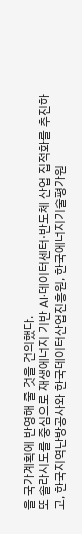을 국가계획에 반영해 줄 것을 건의했다.
또 솔라시도를 중심으로 재생에너지 기반 AI·데이터센터·반도체 산업 집적화를 추진하고, 한국지역난방공사와 한국데이터산업진흥원, 한국에너지기술평가원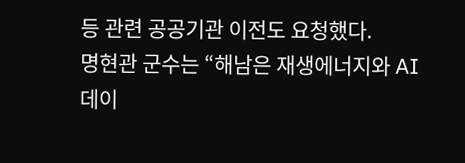등 관련 공공기관 이전도 요청했다.
명현관 군수는 “해남은 재생에너지와 AI 데이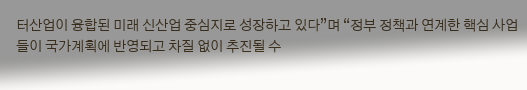터산업이 융합된 미래 신산업 중심지로 성장하고 있다”며 “정부 정책과 연계한 핵심 사업들이 국가계획에 반영되고 차질 없이 추진될 수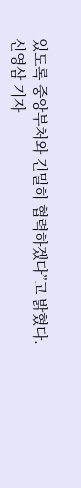있도록 중앙부처와 긴밀히 협력하겠다”고 밝혔다.
신영삼 기자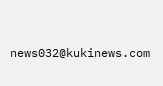news032@kukinews.com